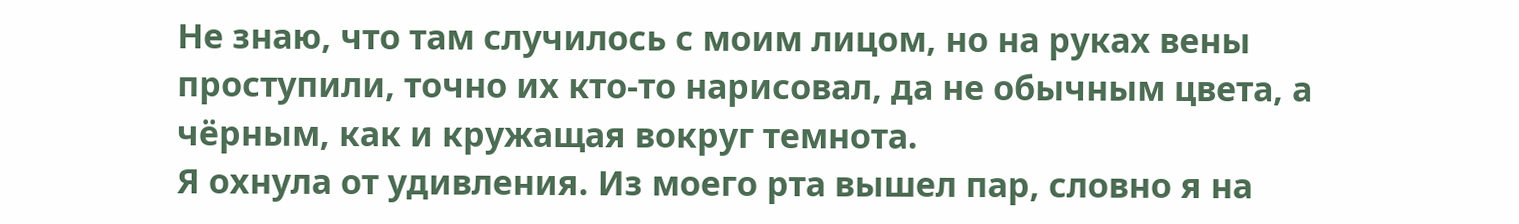Не знаю, что там случилось с моим лицом, но на руках вены проступили, точно их кто-то нарисовал, да не обычным цвета, а чёрным, как и кружащая вокруг темнота.
Я охнула от удивления. Из моего рта вышел пар, словно я на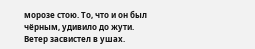морозе стою. То, что и он был чёрным, удивило до жути.
Ветер засвистел в ушах.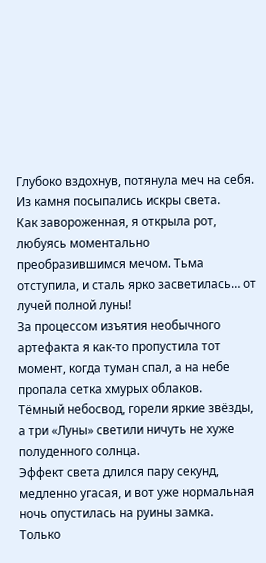Глубоко вздохнув, потянула меч на себя.
Из камня посыпались искры света.
Как завороженная, я открыла рот, любуясь моментально преобразившимся мечом. Тьма отступила, и сталь ярко засветилась… от лучей полной луны!
За процессом изъятия необычного артефакта я как-то пропустила тот момент, когда туман спал, а на небе пропала сетка хмурых облаков.
Тёмный небосвод, горели яркие звёзды, а три «Луны» светили ничуть не хуже полуденного солнца.
Эффект света длился пару секунд, медленно угасая, и вот уже нормальная ночь опустилась на руины замка.
Только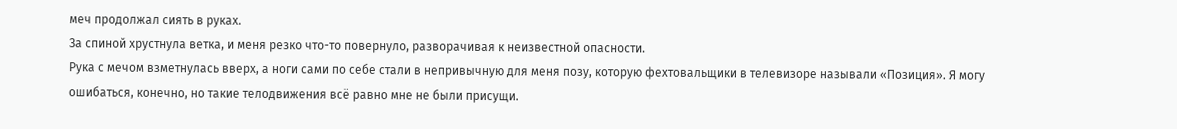меч продолжал сиять в руках.
За спиной хрустнула ветка, и меня резко что-то повернуло, разворачивая к неизвестной опасности.
Рука с мечом взметнулась вверх, а ноги сами по себе стали в непривычную для меня позу, которую фехтовальщики в телевизоре называли «Позиция». Я могу ошибаться, конечно, но такие телодвижения всё равно мне не были присущи.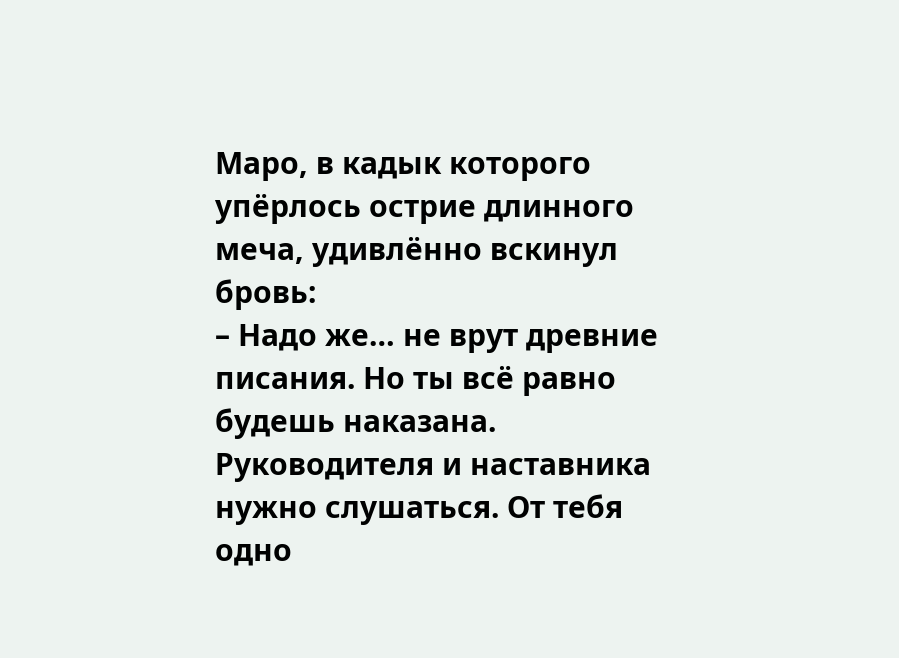Маро, в кадык которого упёрлось острие длинного меча, удивлённо вскинул бровь:
– Надо же… не врут древние писания. Но ты всё равно будешь наказана. Руководителя и наставника нужно слушаться. От тебя одно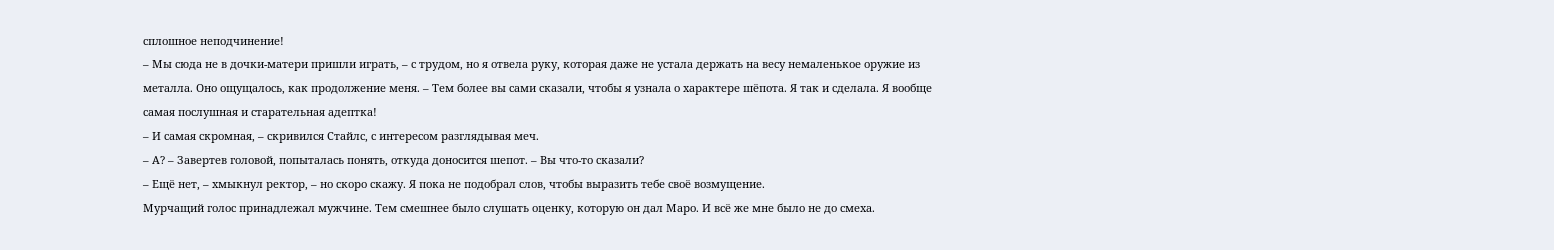сплошное неподчинение!
– Мы сюда не в дочки-матери пришли играть, – с трудом, но я отвела руку, которая даже не устала держать на весу немаленькое оружие из металла. Оно ощущалось, как продолжение меня. – Тем более вы сами сказали, чтобы я узнала о характере шёпота. Я так и сделала. Я вообще самая послушная и старательная адептка!
– И самая скромная, – скривился Стайлс, с интересом разглядывая меч.
– А? – Завертев головой, попыталась понять, откуда доносится шепот. – Вы что-то сказали?
– Ещё нет, – хмыкнул ректор, – но скоро скажу. Я пока не подобрал слов, чтобы выразить тебе своё возмущение.
Мурчащий голос принадлежал мужчине. Тем смешнее было слушать оценку, которую он дал Маро. И всё же мне было не до смеха.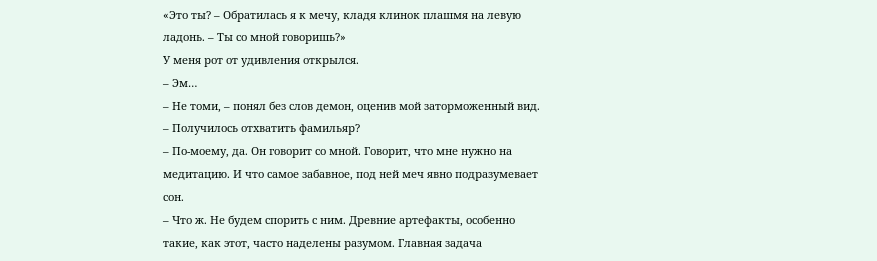«Это ты? – Обратилась я к мечу, кладя клинок плашмя на левую ладонь. – Ты со мной говоришь?»
У меня рот от удивления открылся.
– Эм…
– Не томи, – понял без слов демон, оценив мой заторможенный вид. – Получилось отхватить фамильяр?
– По-моему, да. Он говорит со мной. Говорит, что мне нужно на медитацию. И что самое забавное, под ней меч явно подразумевает сон.
– Что ж. Не будем спорить с ним. Древние артефакты, особенно такие, как этот, часто наделены разумом. Главная задача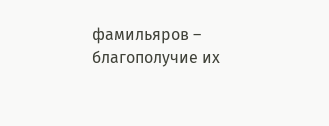фамильяров – благополучие их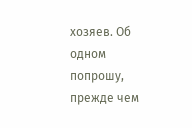хозяев. Об одном попрошу, прежде чем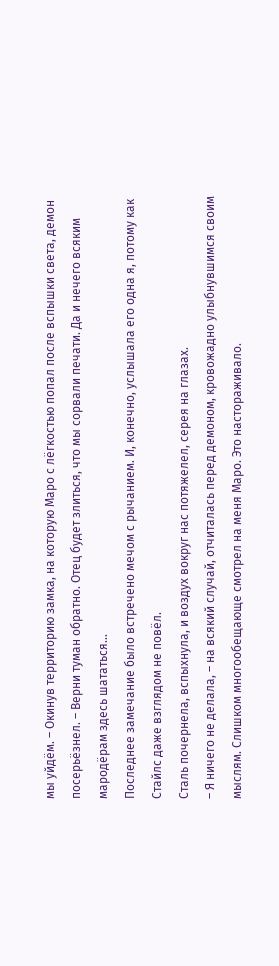мы уйдём. – Окинув территорию замка, на которую Маро с лёгкостью попал после вспышки света, демон посерьёзнел. – Верни туман обратно. Отец будет злиться, что мы сорвали печати. Да и нечего всяким мародёрам здесь шататься…
Последнее замечание было встречено мечом с рычанием. И, конечно, услышала его одна я, потому как Стайлс даже взглядом не повёл.
Сталь почернела, вспыхнула, и воздух вокруг нас потяжелел, серея на глазах.
– Я ничего не делала, – на всякий случай, отчиталась перед демоном, кровожадно улыбнувшимся своим мыслям. Слишком многообещающе смотрел на меня Маро. Это настораживало.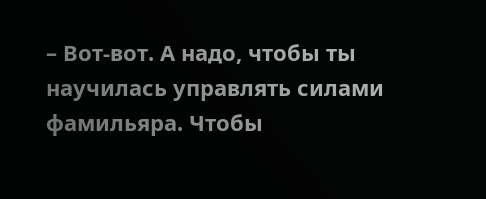– Вот-вот. А надо, чтобы ты научилась управлять силами фамильяра. Чтобы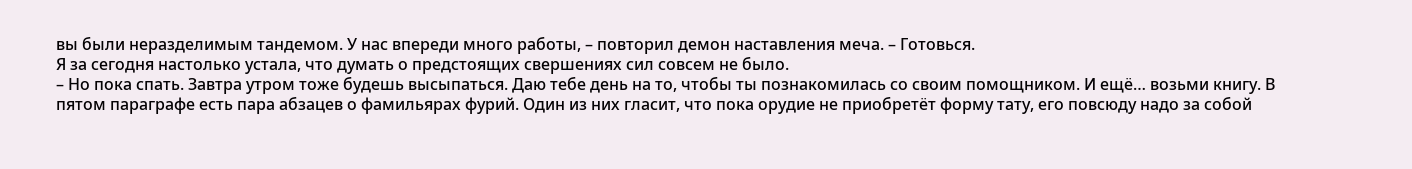вы были неразделимым тандемом. У нас впереди много работы, – повторил демон наставления меча. – Готовься.
Я за сегодня настолько устала, что думать о предстоящих свершениях сил совсем не было.
– Но пока спать. Завтра утром тоже будешь высыпаться. Даю тебе день на то, чтобы ты познакомилась со своим помощником. И ещё… возьми книгу. В пятом параграфе есть пара абзацев о фамильярах фурий. Один из них гласит, что пока орудие не приобретёт форму тату, его повсюду надо за собой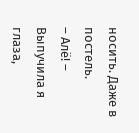носить. Даже в постель.
– Алё! – Выпучила я глаза,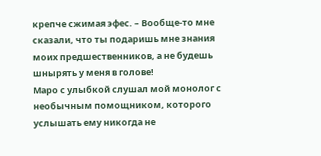крепче сжимая эфес. – Вообще-то мне сказали, что ты подаришь мне знания моих предшественников, а не будешь шнырять у меня в голове!
Маро с улыбкой слушал мой монолог с необычным помощником, которого услышать ему никогда не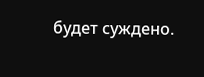будет суждено.